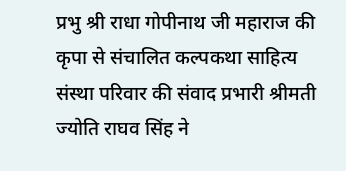प्रभु श्री राधा गोपीनाथ जी महाराज की कृपा से संचालित कल्पकथा साहित्य संस्था परिवार की संवाद प्रभारी श्रीमती ज्योति राघव सिंह ने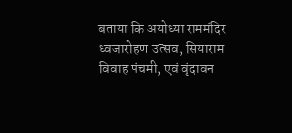बताया कि अयोध्या राममंदिर ध्वजारोहण उत्सव, सियाराम विवाह पंचमी, एवं वृंदावन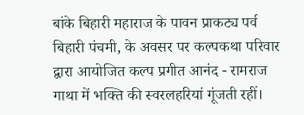बांके बिहारी महाराज के पावन प्राकट्य पर्व बिहारी पंचमी, के अवसर पर कल्पकथा परिवार द्वारा आयोजित कल्प प्रगीत आनंद - रामराज गाथा में भक्ति की स्वरलहरियां गूंजती रहीं।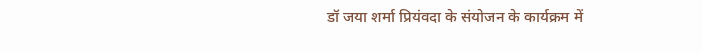डॉ जया शर्मा प्रियंवदा के संयोजन के कार्यक्रम में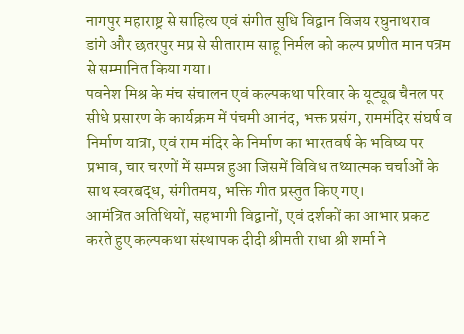नागपुर महाराष्ट्र से साहित्य एवं संगीत सुधि विद्वान विजय रघुनाथराव डांगे और छतरपुर मप्र से सीताराम साहू निर्मल को कल्प प्रणीत मान पत्रम से सम्मानित किया गया।
पवनेश मिश्र के मंच संचालन एवं कल्पकथा परिवार के यूट्यूब चैनल पर सीधे प्रसारण के कार्यक्रम में पंचमी आनंद, भक्त प्रसंग, राममंदिर संघर्ष व निर्माण यात्रा, एवं राम मंदिर के निर्माण का भारतवर्ष के भविष्य पर प्रभाव, चार चरणों में सम्पन्न हुआ जिसमें विविध तथ्यात्मक चर्चाओं के साथ स्वरबद्ध, संगीतमय, भक्ति गीत प्रस्तुत किए गए।
आमंत्रित अतिथियों, सहभागी विद्वानों, एवं दर्शकों का आभार प्रकट करते हुए कल्पकथा संस्थापक दीदी श्रीमती राधा श्री शर्मा ने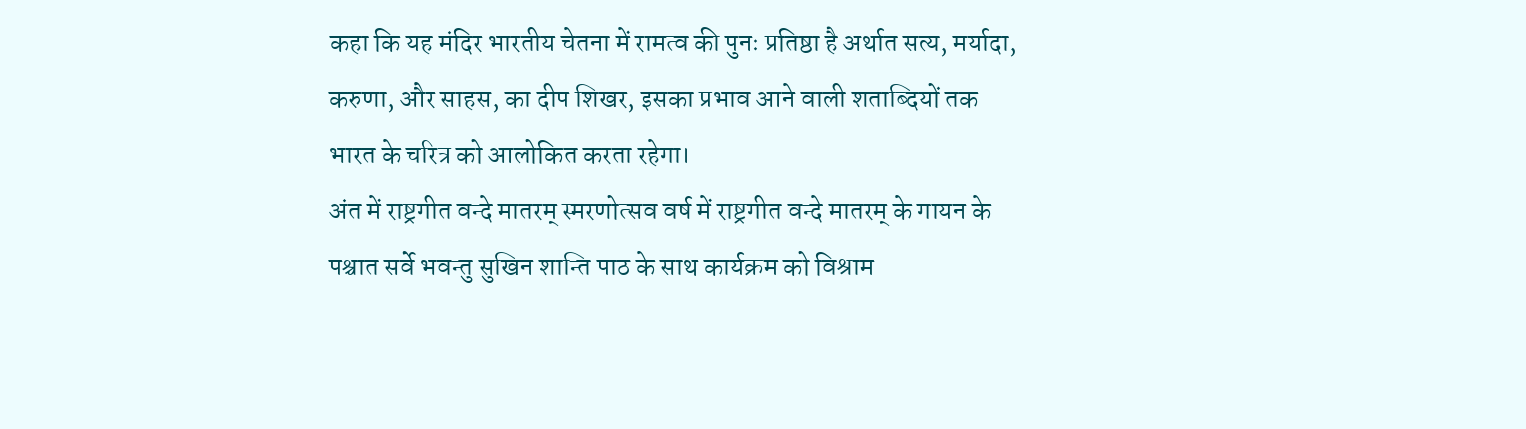कहा कि यह मंदिर भारतीय चेतना में रामत्व की पुनः प्रतिष्ठा है अर्थात सत्य, मर्यादा, करुणा, और साहस, का दीप शिखर, इसका प्रभाव आने वाली शताब्दियों तक भारत के चरित्र को आलोकित करता रहेगा।
अंत में राष्ट्रगीत वन्दे मातरम् स्मरणोत्सव वर्ष में राष्ट्रगीत वन्दे मातरम् के गायन के पश्चात सर्वे भवन्तु सुखिन शान्ति पाठ के साथ कार्यक्रम को विश्राम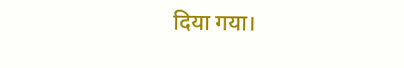दिया गया।